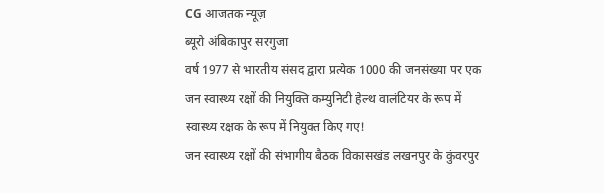CG आजतक न्यूज़
ब्यूरो अंबिकापुर सरगुजा
वर्ष 1977 से भारतीय संसद द्वारा प्रत्येक 1000 की जनसंख्या पर एक जन स्वास्थ्य रक्षों की नियुक्ति कम्युनिटी हेल्थ वालंटियर के रूप में स्वास्थ्य रक्षक के रूप में नियुक्त किए गए!
जन स्वास्थ्य रक्षों की संभागीय बैठक विकासखंड लखनपुर के कुंवरपुर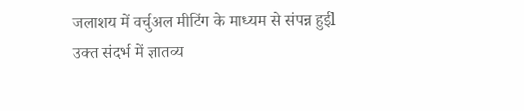जलाशय में वर्चुअल मीटिंग के माध्यम से संपन्न हुईl
उक्त संदर्भ में ज्ञातव्य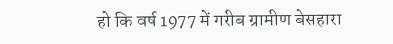हो कि वर्ष 1977 में गरीब ग्रामीण बेसहारा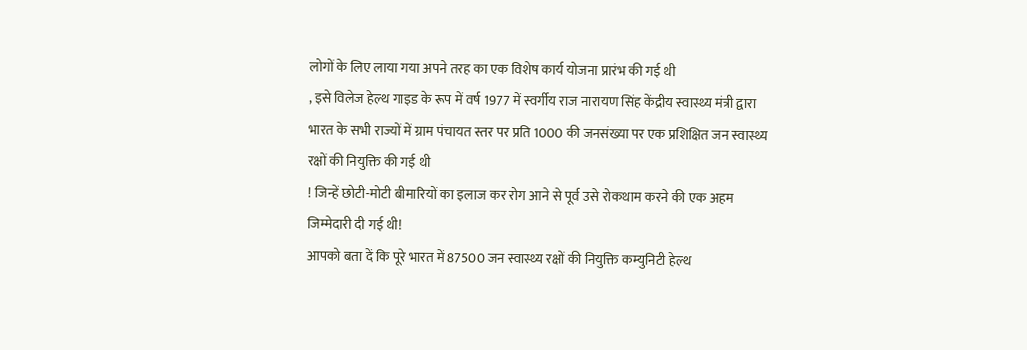लोगों के लिए लाया गया अपने तरह का एक विशेष कार्य योजना प्रारंभ की गई थी
, इसे विलेज हेल्थ गाइड के रूप में वर्ष 1977 में स्वर्गीय राज नारायण सिंह केंद्रीय स्वास्थ्य मंत्री द्वारा भारत के सभी राज्यों में ग्राम पंचायत स्तर पर प्रति 1000 की जनसंख्या पर एक प्रशिक्षित जन स्वास्थ्य रक्षों की नियुक्ति की गई थी
! जिन्हें छोटी-मोटी बीमारियों का इलाज कर रोग आने से पूर्व उसे रोकथाम करने की एक अहम जिम्मेदारी दी गई थी!
आपको बता दें कि पूरे भारत में 87500 जन स्वास्थ्य रक्षों की नियुक्ति कम्युनिटी हेल्थ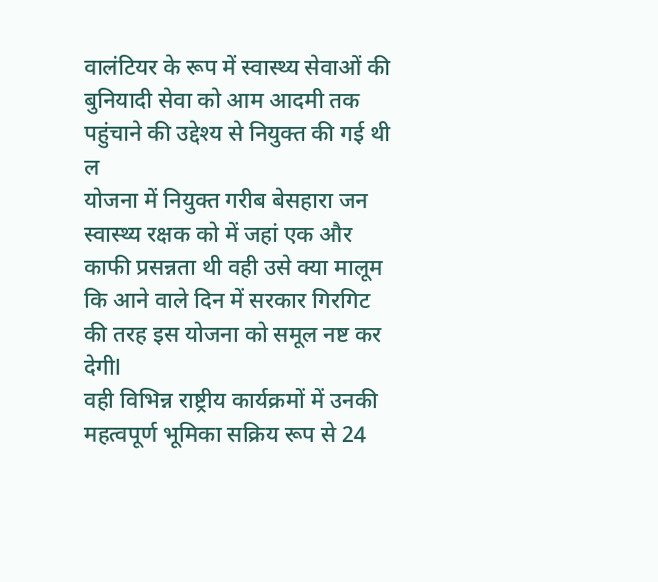वालंटियर के रूप में स्वास्थ्य सेवाओं की बुनियादी सेवा को आम आदमी तक पहुंचाने की उद्देश्य से नियुक्त की गई थी ल
योजना में नियुक्त गरीब बेसहारा जन स्वास्थ्य रक्षक को में जहां एक और काफी प्रसन्नता थी वही उसे क्या मालूम कि आने वाले दिन में सरकार गिरगिट की तरह इस योजना को समूल नष्ट कर देगीl
वही विभिन्न राष्ट्रीय कार्यक्रमों में उनकी महत्वपूर्ण भूमिका सक्रिय रूप से 24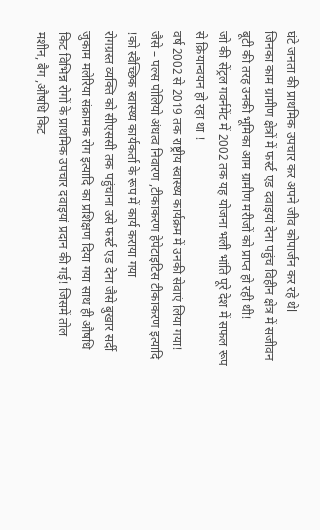घंटे जनता की प्राथमिक उपचार कर अपने जीव कोपार्जन कर रहे थेl
जिनका काम ग्रामीण क्षेत्रों में फर्स्ट एड दवाइयां देना पहुंच विहीन क्षेत्र में सजीवन बूटी की तरह उनकी भूमिका आम ग्रामीण मरीजों को प्राप्त हो रही थी!
जो की सेंट्रल गवर्नमेंट में 2002 तक यह योजना भली भांति पूरे देश में सफल रूप से क्रियान्वयन हो रहा था !
वर्ष 2002 से 2019 तक राष्ट्रीय स्वास्थ्य कार्यक्रम में उनकी सेवाएं लिया गया!
जैसे – पल्स पोलियो अंधत्व निवारण ,टीकाकरण हेपेटाइटिस टीकाकरण इत्यादि !को स्वैच्छिक स्वास्थ्य कार्यकर्ता के रूप में कार्य कराया गया
रोगग्रस्त व्यक्ति को सीएससी तक पहुंचाना उसे फर्स्ट एड देना जैसे बुखार सर्दी जुकाम मलेरिया संक्रामक रोग इत्यादि का प्रशिक्षण दिया गया साथ ही औषधि किट विभिन्न रोगों के प्राथमिक उपचार दवाइयां प्रदान की गई! जिसमें तोल मशीन, बैग ,औषधि किट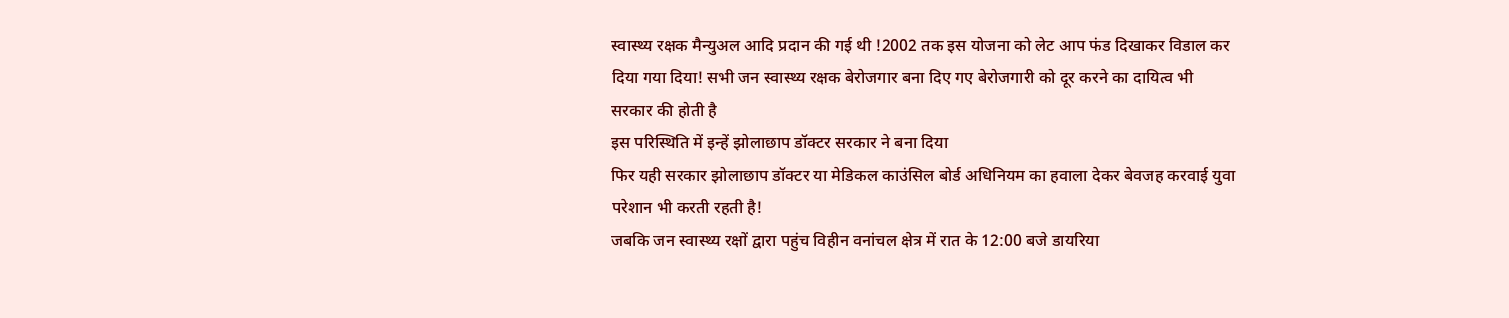स्वास्थ्य रक्षक मैन्युअल आदि प्रदान की गई थी !2002 तक इस योजना को लेट आप फंड दिखाकर विडाल कर दिया गया दिया! सभी जन स्वास्थ्य रक्षक बेरोजगार बना दिए गए बेरोजगारी को दूर करने का दायित्व भी सरकार की होती है
इस परिस्थिति में इन्हें झोलाछाप डॉक्टर सरकार ने बना दिया
फिर यही सरकार झोलाछाप डॉक्टर या मेडिकल काउंसिल बोर्ड अधिनियम का हवाला देकर बेवजह करवाई युवा परेशान भी करती रहती है!
जबकि जन स्वास्थ्य रक्षों द्वारा पहुंच विहीन वनांचल क्षेत्र में रात के 12:00 बजे डायरिया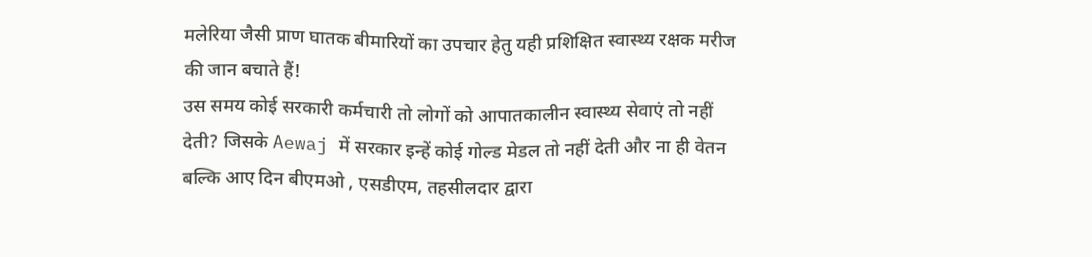मलेरिया जैसी प्राण घातक बीमारियों का उपचार हेतु यही प्रशिक्षित स्वास्थ्य रक्षक मरीज की जान बचाते हैं!
उस समय कोई सरकारी कर्मचारी तो लोगों को आपातकालीन स्वास्थ्य सेवाएं तो नहीं देती? जिसके Aewaj में सरकार इन्हें कोई गोल्ड मेडल तो नहीं देती और ना ही वेतन बल्कि आए दिन बीएमओ , एसडीएम, तहसीलदार द्वारा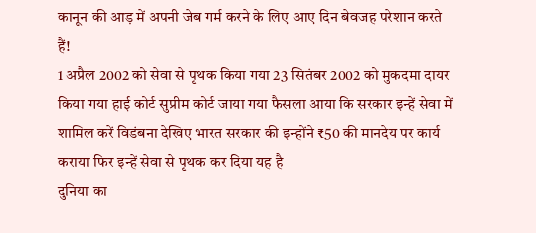कानून की आड़ में अपनी जेब गर्म करने के लिए आए दिन बेवजह परेशान करते हैं!
1 अप्रैल 2002 को सेवा से पृथक किया गया 23 सितंबर 2002 को मुकदमा दायर किया गया हाई कोर्ट सुप्रीम कोर्ट जाया गया फैसला आया कि सरकार इन्हें सेवा में शामिल करें विडंबना देखिए भारत सरकार की इन्होंने ₹50 की मानदेय पर कार्य कराया फिर इन्हें सेवा से पृथक कर दिया यह है
दुनिया का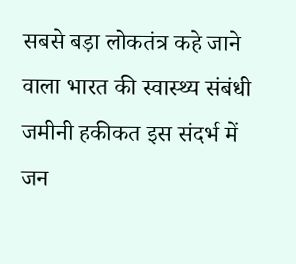सबसे बड़ा लोकतंत्र कहे जाने वाला भारत की स्वास्थ्य संबंधी जमीनी हकीकत इस संदर्भ में जन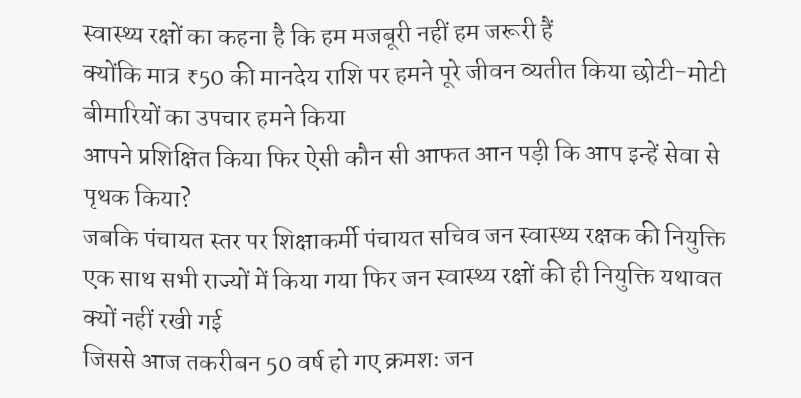स्वास्थ्य रक्षों का कहना है कि हम मजबूरी नहीं हम जरूरी हैं
क्योंकि मात्र ₹50 की मानदेय राशि पर हमने पूरे जीवन व्यतीत किया छोटी-मोटी बीमारियों का उपचार हमने किया
आपने प्रशिक्षित किया फिर ऐसी कौन सी आफत आन पड़ी कि आप इन्हें सेवा से पृथक किया?
जबकि पंचायत स्तर पर शिक्षाकर्मी पंचायत सचिव जन स्वास्थ्य रक्षक की नियुक्ति एक साथ सभी राज्यों में किया गया फिर जन स्वास्थ्य रक्षों की ही नियुक्ति यथावत क्यों नहीं रखी गई
जिससे आज तकरीबन 50 वर्ष हो गए क्रमशः जन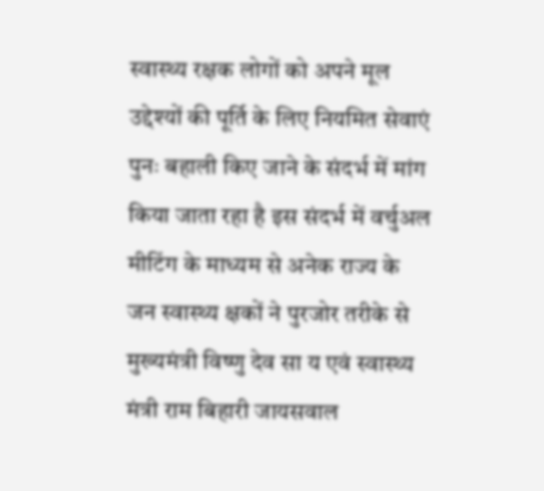स्वास्थ्य रक्षक लोगों को अपने मूल उद्देश्यों की पूर्ति के लिए नियमित सेवाएं पुनः बहाली किए जाने के संदर्भ में मांग किया जाता रहा है इस संदर्भ में वर्चुअल मीटिंग के माध्यम से अनेक राज्य के जन स्वास्थ्य क्षकों ने पुरजोर तरीके से मुख्यमंत्री विष्णु देव सा य एवं स्वास्थ्य मंत्री राम बिहारी जायसवाल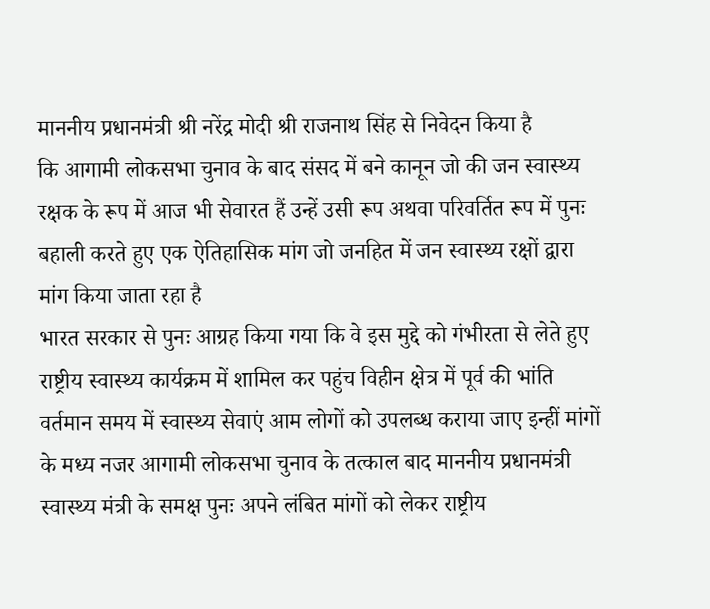माननीय प्रधानमंत्री श्री नरेंद्र मोदी श्री राजनाथ सिंह से निवेदन किया है
कि आगामी लोकसभा चुनाव के बाद संसद में बने कानून जो की जन स्वास्थ्य रक्षक के रूप में आज भी सेवारत हैं उन्हें उसी रूप अथवा परिवर्तित रूप में पुनः बहाली करते हुए एक ऐतिहासिक मांग जो जनहित में जन स्वास्थ्य रक्षों द्वारा मांग किया जाता रहा है
भारत सरकार से पुनः आग्रह किया गया कि वे इस मुद्दे को गंभीरता से लेते हुए राष्ट्रीय स्वास्थ्य कार्यक्रम में शामिल कर पहुंच विहीन क्षेत्र में पूर्व की भांति वर्तमान समय में स्वास्थ्य सेवाएं आम लोगों को उपलब्ध कराया जाए इन्हीं मांगों के मध्य नजर आगामी लोकसभा चुनाव के तत्काल बाद माननीय प्रधानमंत्री स्वास्थ्य मंत्री के समक्ष पुनः अपने लंबित मांगों को लेकर राष्ट्रीय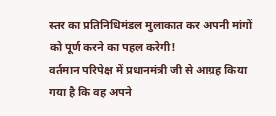स्तर का प्रतिनिधिमंडल मुलाकात कर अपनी मांगों को पूर्ण करने का पहल करेगी!
वर्तमान परिपेक्ष में प्रधानमंत्री जी से आग्रह किया गया है कि वह अपने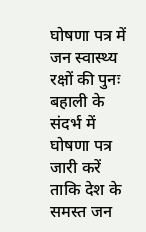घोषणा पत्र में जन स्वास्थ्य रक्षों की पुनः बहाली के संदर्भ में घोषणा पत्र जारी करें ताकि देश के समस्त जन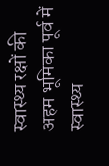स्वास्थ्य रक्षों की अहम भूमिका पूर्व में स्वास्थ्य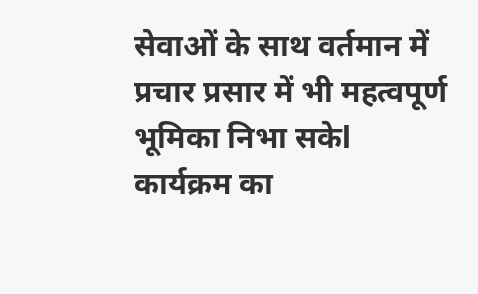सेवाओं के साथ वर्तमान में प्रचार प्रसार में भी महत्वपूर्ण भूमिका निभा सकेl
कार्यक्रम का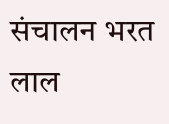संचालन भरत लाल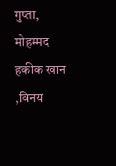गुप्ता, मोहम्मद हकीक खान ,विनय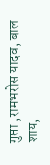गुप्ता ,रामभरोस यादव, बाल शाय,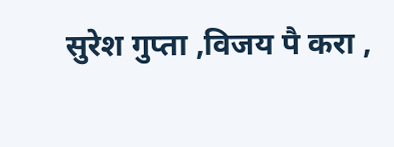सुरेश गुप्ता ,विजय पै करा ,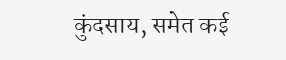कुंदसाय, समेत कई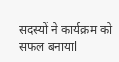सदस्यों ने कार्यक्रम को सफल बनायाl